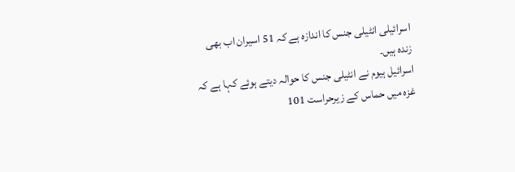اسرائیلی انٹیلی جنس کا اندازہ ہے کہ 51 اسیران اب بھی زندہ ہیں۔
اسرائیل ہیوم نے انٹیلی جنس کا حوالہ دیتے ہوئے کہا ہے کہ غزہ میں حماس کے زیرحراست 101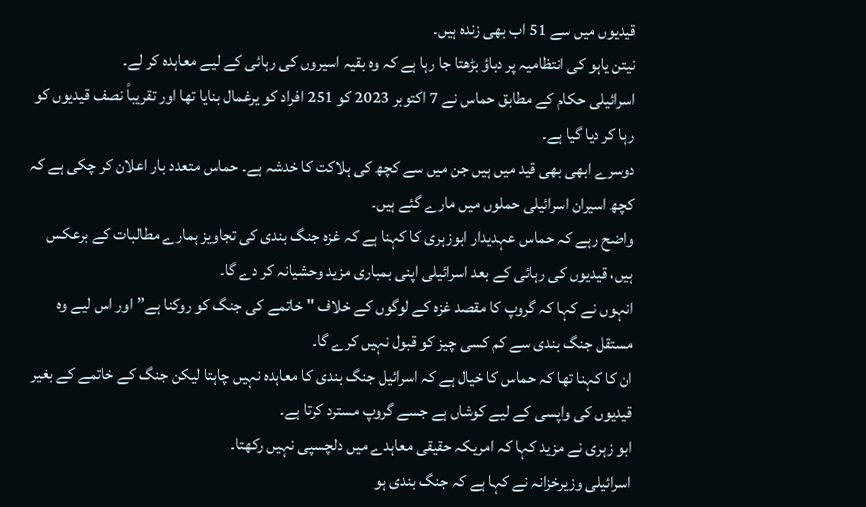قیدیوں میں سے 51 اب بھی زندہ ہیں۔
نیتن یاہو کی انتظامیہ پر دباؤ بڑھتا جا رہا ہے کہ وہ بقیہ اسیروں کی رہائی کے لیے معاہدہ کر لے۔
اسرائیلی حکام کے مطابق حماس نے 7 اکتوبر 2023 کو 251 افراد کو یرغمال بنایا تھا اور تقریباً نصف قیدیوں کو رہا کر دیا گیا ہے۔
دوسرے ابھی بھی قید میں ہیں جن میں سے کچھ کی ہلاکت کا خدشہ ہے۔ حماس متعدد بار اعلان کر چکی ہے کہ کچھ اسیران اسرائیلی حملوں میں مارے گئے ہیں۔
واضح رہے کہ حماس عہدیدار ابوزہری کا کہنا ہے کہ غزہ جنگ بندی کی تجاویز ہمارے مطالبات کے برعکس ہیں، قیدیوں کی رہائی کے بعد اسرائیلی اپنی بمباری مزید وحشیانہ کر دے گا۔
انہوں نے کہا کہ گروپ کا مقصد غزہ کے لوگوں کے خلاف "خاتمے کی جنگ کو روکنا ہے” اور اس لیے وہ مستقل جنگ بندی سے کم کسی چیز کو قبول نہیں کرے گا۔
ان کا کہنا تھا کہ حماس کا خیال ہے کہ اسرائیل جنگ بندی کا معاہدہ نہیں چاہتا لیکن جنگ کے خاتمے کے بغیر قیدیوں کی واپسی کے لیے کوشاں ہے جسے گروپ مسترد کرتا ہے۔
ابو زہری نے مزید کہا کہ امریکہ حقیقی معاہدے میں دلچسپی نہیں رکھتا۔
اسرائیلی وزیرخزانہ نے کہا ہے کہ جنگ بندی ہو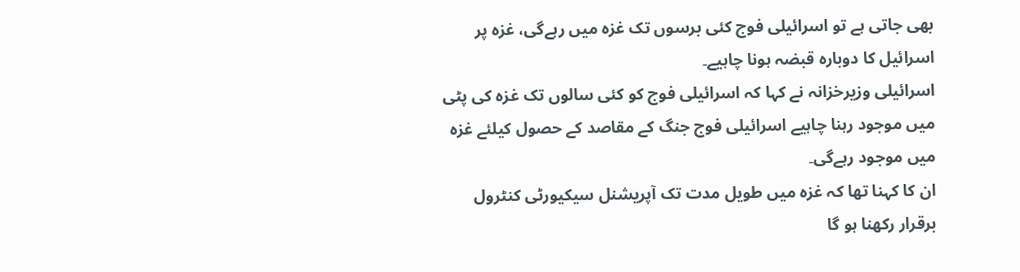بھی جاتی ہے تو اسرائیلی فوج کئی برسوں تک غزہ میں رہےگی، غزہ پر اسرائیل کا دوبارہ قبضہ ہونا چاہیے۔
اسرائیلی وزیرخزانہ نے کہا کہ اسرائیلی فوج کو کئی سالوں تک غزہ کی پٹی میں موجود رہنا چاہیے اسرائیلی فوج جنگ کے مقاصد کے حصول کیلئے غزہ میں موجود رہےگی۔
ان کا کہنا تھا کہ غزہ میں طویل مدت تک آپریشنل سیکیورٹی کنٹرول برقرار رکھنا ہو گا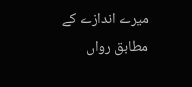میرے اندازے کے مطابق رواں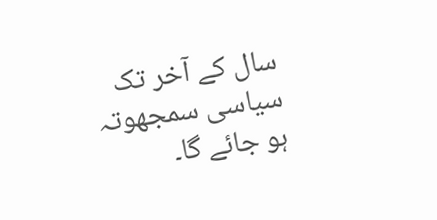سال کے آخر تک سیاسی سمجھوتہ ہو جائے گا۔